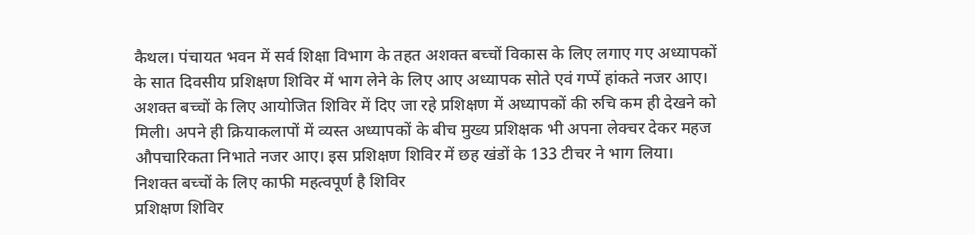कैथल। पंचायत भवन में सर्व शिक्षा विभाग के तहत अशक्त बच्चों विकास के लिए लगाए गए अध्यापकों के सात दिवसीय प्रशिक्षण शिविर में भाग लेने के लिए आए अध्यापक सोते एवं गप्पें हांकते नजर आए।
अशक्त बच्चों के लिए आयोजित शिविर में दिए जा रहे प्रशिक्षण में अध्यापकों की रुचि कम ही देखने को मिली। अपने ही क्रियाकलापों में व्यस्त अध्यापकों के बीच मुख्य प्रशिक्षक भी अपना लेक्चर देकर महज औपचारिकता निभाते नजर आए। इस प्रशिक्षण शिविर में छह खंडों के 133 टीचर ने भाग लिया।
निशक्त बच्चों के लिए काफी महत्वपूर्ण है शिविर
प्रशिक्षण शिविर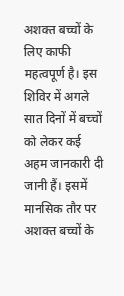अशक्त बच्चों के लिए काफी महत्वपूर्ण है। इस शिविर में अगले सात दिनों में बच्चों को लेकर कई अहम जानकारी दी जानी हैं। इसमें मानसिक तौर पर अशक्त बच्चों के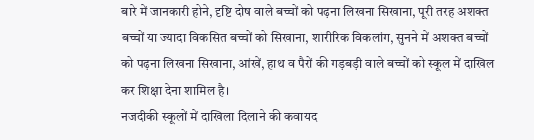बारे में जानकारी होने, दृष्टि दोष वाले बच्चों को पढ़ना लिखना सिखाना, पूरी तरह अशक्त बच्चों या ज्यादा विकसित बच्चों को सिखाना, शारीरिक विकलांग, सुनने में अशक्त बच्चों को पढ़ना लिखना सिखाना, आंखें, हाथ व पैरों की गड़बड़ी वाले बच्चों को स्कूल में दाखिल कर शिक्षा देना शामिल है।
नजदीकी स्कूलों में दाखिला दिलाने की कवायद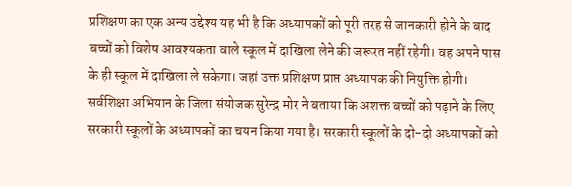प्रशिक्षण का एक अन्य उद्देश्य यह भी है कि अध्यापकों को पूरी तरह से जानकारी होने के बाद बच्चों को विशेष आवश्यकता वाले स्कूल में दाखिला लेने की जरूरत नहीं रहेगी। वह अपने पास के ही स्कूल में दाखिला ले सकेगा। जहां उक्त प्रशिक्षण प्राप्त अध्यापक की नियुक्ति होगी। सर्वशिक्षा अभियान के जिला संयोजक सुरेन्द्र मोर ने बताया कि अशक्त बच्चों को पढ़ाने के लिए सरकारी स्कूलों के अध्यापकों का चयन किया गया है। सरकारी स्कूलों के दो-दो अध्यापकों को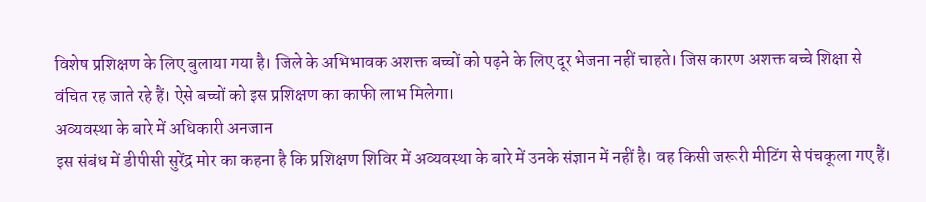विशेष प्रशिक्षण के लिए बुलाया गया है। जिले के अभिभावक अशक्त बच्चों को पढ़ने के लिए दूर भेजना नहीं चाहते। जिस कारण अशक्त बच्चे शिक्षा से वंचित रह जाते रहे हैं। ऐसे बच्चों को इस प्रशिक्षण का काफी लाभ मिलेगा।
अव्यवस्था के बारे में अधिकारी अनजान
इस संबंध में डीपीसी सुरेंद्र मोर का कहना है कि प्रशिक्षण शिविर में अव्यवस्था के बारे में उनके संज्ञान में नहीं है। वह किसी जरूरी मीटिंग से पंचकूला गए हैं।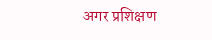अगर प्रशिक्षण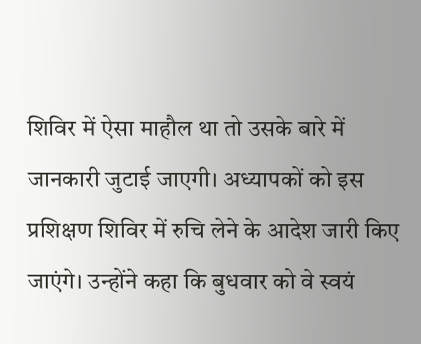शिविर में ऐसा माहौल था तो उसके बारे में जानकारी जुटाई जाएगी। अध्यापकों को इस प्रशिक्षण शिविर में रुचि लेने के आदेश जारी किए जाएंगे। उन्होंने कहा कि बुधवार को वे स्वयं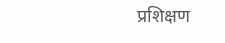प्रशिक्षण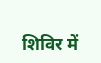शिविर में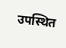उपस्थित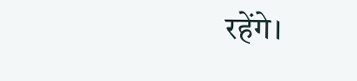रहेंगे।